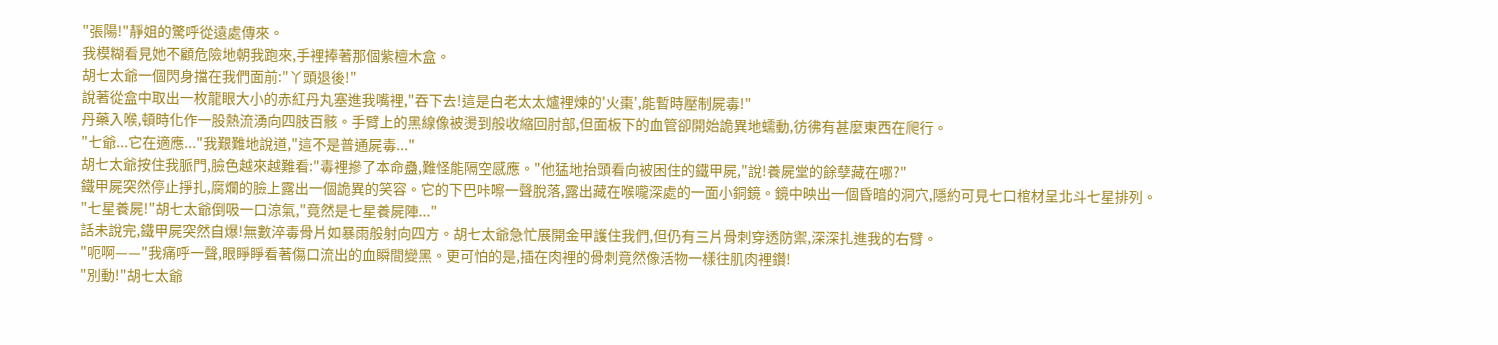"張陽!"靜姐的驚呼從遠處傳來。
我模糊看見她不顧危險地朝我跑來,手裡捧著那個紫檀木盒。
胡七太爺一個閃身擋在我們面前:"丫頭退後!"
說著從盒中取出一枚龍眼大小的赤紅丹丸塞進我嘴裡,"吞下去!這是白老太太爐裡煉的'火棗',能暫時壓制屍毒!"
丹藥入喉,頓時化作一股熱流湧向四肢百骸。手臂上的黑線像被燙到般收縮回肘部,但面板下的血管卻開始詭異地蠕動,彷彿有甚麼東西在爬行。
"七爺...它在適應..."我艱難地說道,"這不是普通屍毒..."
胡七太爺按住我脈門,臉色越來越難看:"毒裡摻了本命蠱,難怪能隔空感應。"他猛地抬頭看向被困住的鐵甲屍,"說!養屍堂的餘孽藏在哪?"
鐵甲屍突然停止掙扎,腐爛的臉上露出一個詭異的笑容。它的下巴咔嚓一聲脫落,露出藏在喉嚨深處的一面小銅鏡。鏡中映出一個昏暗的洞穴,隱約可見七口棺材呈北斗七星排列。
"七星養屍!"胡七太爺倒吸一口涼氣,"竟然是七星養屍陣..."
話未說完,鐵甲屍突然自爆!無數淬毒骨片如暴雨般射向四方。胡七太爺急忙展開金甲護住我們,但仍有三片骨刺穿透防禦,深深扎進我的右臂。
"呃啊——"我痛呼一聲,眼睜睜看著傷口流出的血瞬間變黑。更可怕的是,插在肉裡的骨刺竟然像活物一樣往肌肉裡鑽!
"別動!"胡七太爺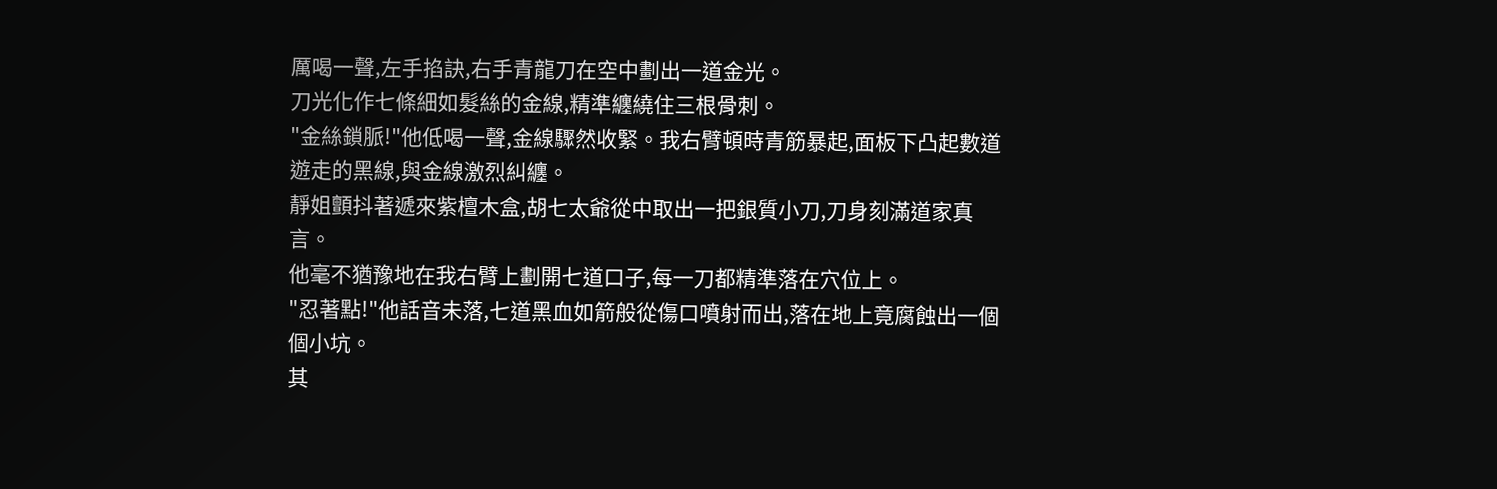厲喝一聲,左手掐訣,右手青龍刀在空中劃出一道金光。
刀光化作七條細如髮絲的金線,精準纏繞住三根骨刺。
"金絲鎖脈!"他低喝一聲,金線驟然收緊。我右臂頓時青筋暴起,面板下凸起數道遊走的黑線,與金線激烈糾纏。
靜姐顫抖著遞來紫檀木盒,胡七太爺從中取出一把銀質小刀,刀身刻滿道家真言。
他毫不猶豫地在我右臂上劃開七道口子,每一刀都精準落在穴位上。
"忍著點!"他話音未落,七道黑血如箭般從傷口噴射而出,落在地上竟腐蝕出一個個小坑。
其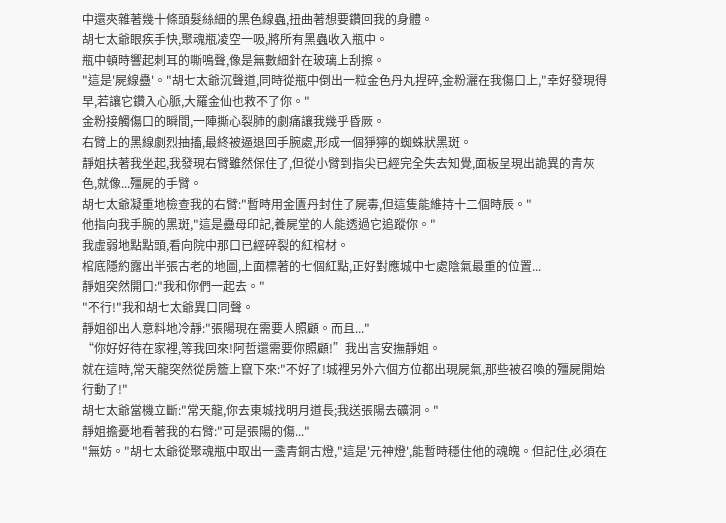中還夾雜著幾十條頭髮絲細的黑色線蟲,扭曲著想要鑽回我的身體。
胡七太爺眼疾手快,聚魂瓶凌空一吸,將所有黑蟲收入瓶中。
瓶中頓時響起刺耳的嘶鳴聲,像是無數細針在玻璃上刮擦。
"這是'屍線蠱'。"胡七太爺沉聲道,同時從瓶中倒出一粒金色丹丸捏碎,金粉灑在我傷口上,"幸好發現得早,若讓它鑽入心脈,大羅金仙也救不了你。"
金粉接觸傷口的瞬間,一陣撕心裂肺的劇痛讓我幾乎昏厥。
右臂上的黑線劇烈抽搐,最終被逼退回手腕處,形成一個猙獰的蜘蛛狀黑斑。
靜姐扶著我坐起,我發現右臂雖然保住了,但從小臂到指尖已經完全失去知覺,面板呈現出詭異的青灰色,就像...殭屍的手臂。
胡七太爺凝重地檢查我的右臂:"暫時用金匱丹封住了屍毒,但這隻能維持十二個時辰。"
他指向我手腕的黑斑,"這是蠱母印記,養屍堂的人能透過它追蹤你。"
我虛弱地點點頭,看向院中那口已經碎裂的紅棺材。
棺底隱約露出半張古老的地圖,上面標著的七個紅點,正好對應城中七處陰氣最重的位置...
靜姐突然開口:"我和你們一起去。"
"不行!"我和胡七太爺異口同聲。
靜姐卻出人意料地冷靜:"張陽現在需要人照顧。而且..."
“你好好待在家裡,等我回來!阿哲還需要你照顧!”我出言安撫靜姐。
就在這時,常天龍突然從房簷上竄下來:"不好了!城裡另外六個方位都出現屍氣,那些被召喚的殭屍開始行動了!"
胡七太爺當機立斷:"常天龍,你去東城找明月道長;我送張陽去礦洞。"
靜姐擔憂地看著我的右臂:"可是張陽的傷..."
"無妨。"胡七太爺從聚魂瓶中取出一盞青銅古燈,"這是'元神燈',能暫時穩住他的魂魄。但記住,必須在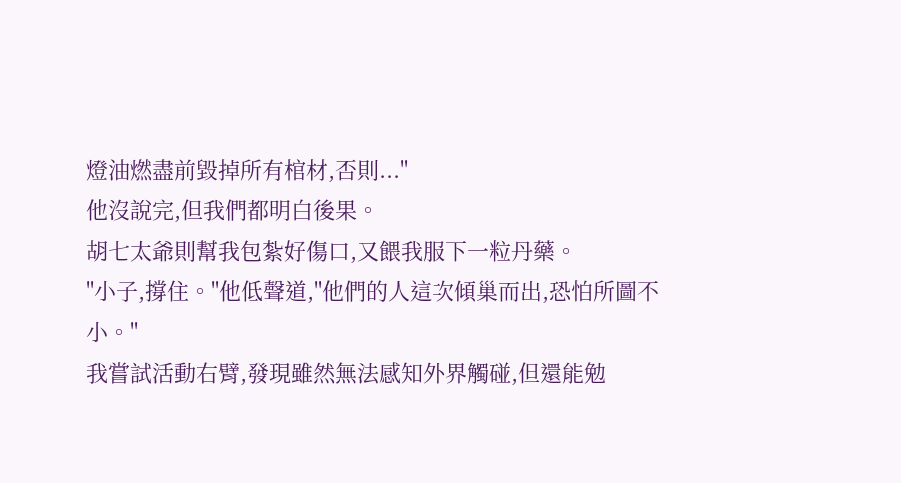燈油燃盡前毀掉所有棺材,否則..."
他沒說完,但我們都明白後果。
胡七太爺則幫我包紮好傷口,又餵我服下一粒丹藥。
"小子,撐住。"他低聲道,"他們的人這次傾巢而出,恐怕所圖不小。"
我嘗試活動右臂,發現雖然無法感知外界觸碰,但還能勉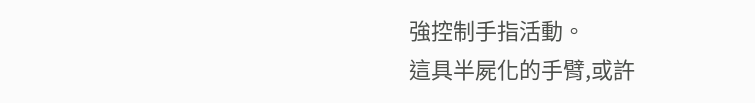強控制手指活動。
這具半屍化的手臂,或許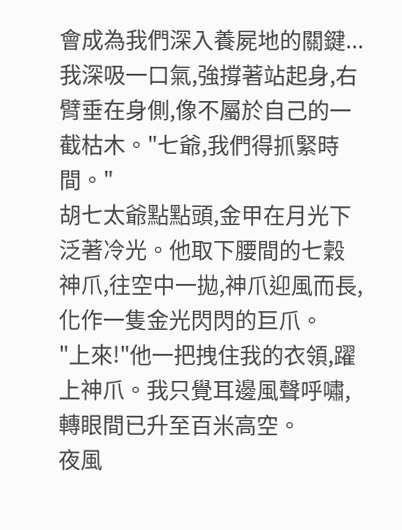會成為我們深入養屍地的關鍵...
我深吸一口氣,強撐著站起身,右臂垂在身側,像不屬於自己的一截枯木。"七爺,我們得抓緊時間。"
胡七太爺點點頭,金甲在月光下泛著冷光。他取下腰間的七穀神爪,往空中一拋,神爪迎風而長,化作一隻金光閃閃的巨爪。
"上來!"他一把拽住我的衣領,躍上神爪。我只覺耳邊風聲呼嘯,轉眼間已升至百米高空。
夜風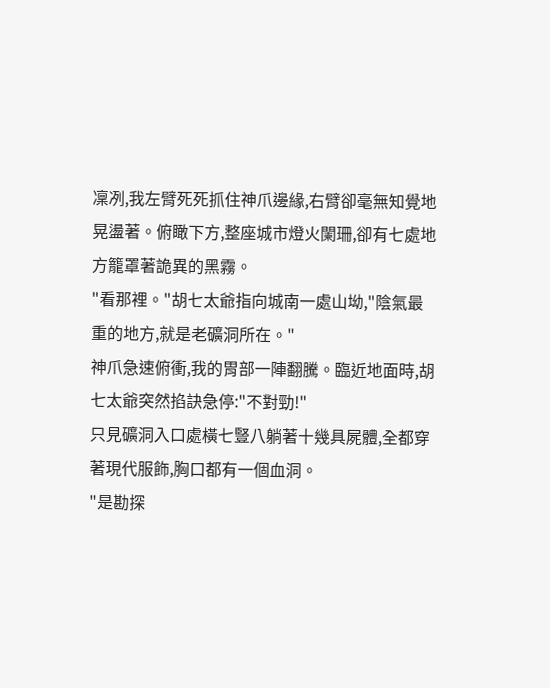凜冽,我左臂死死抓住神爪邊緣,右臂卻毫無知覺地晃盪著。俯瞰下方,整座城市燈火闌珊,卻有七處地方籠罩著詭異的黑霧。
"看那裡。"胡七太爺指向城南一處山坳,"陰氣最重的地方,就是老礦洞所在。"
神爪急速俯衝,我的胃部一陣翻騰。臨近地面時,胡七太爺突然掐訣急停:"不對勁!"
只見礦洞入口處橫七豎八躺著十幾具屍體,全都穿著現代服飾,胸口都有一個血洞。
"是勘探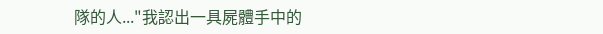隊的人..."我認出一具屍體手中的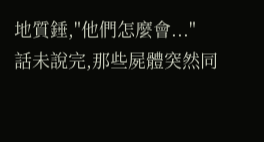地質錘,"他們怎麼會..."
話未說完,那些屍體突然同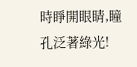時睜開眼睛,瞳孔泛著綠光!